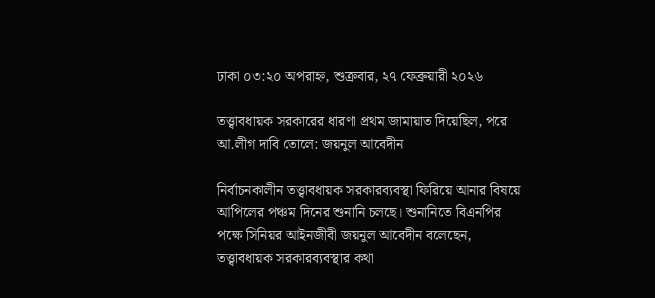ঢাকা ০৩:২০ অপরাহ্ন, শুক্রবার, ২৭ ফেব্রুয়ারী ২০২৬

তত্ত্বাবধায়ক সরকারের ধারণা প্রথম জামায়াত দিয়েছিল, পরে আ.লীগ দাবি তোলে: জয়নুল আবেদীন

নির্বাচনকালীন তত্ত্বাবধায়ক সরকারব্যবস্থা ফিরিয়ে আনার বিষয়ে আপিলের পঞ্চম দিনের শুনানি চলছে। শুনানিতে বিএনপির পক্ষে সিনিয়র আইনজীবী জয়নুল আবেদীন বলেছেন, তত্ত্বাবধায়ক সরকারব্যবস্থার কথা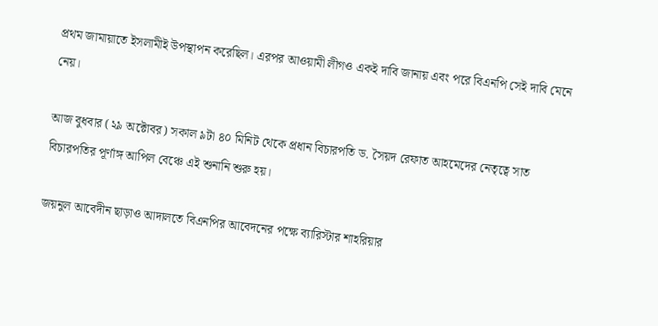প্রথম জামায়াতে ইসলামীই উপস্থাপন করেছিল। এরপর আওয়ামী লীগও একই দাবি জানায় এবং পরে বিএনপি সেই দাবি মেনে নেয়।

আজ বুধবার (২৯ অক্টোবর) সকাল ৯টা ৪০ মিনিট থেকে প্রধান বিচারপতি ড. সৈয়দ রেফাত আহমেদের নেতৃত্বে সাত বিচারপতির পূর্ণাঙ্গ আপিল বেঞ্চে এই শুনানি শুরু হয়।

জয়নুল আবেদীন ছাড়াও আদালতে বিএনপির আবেদনের পক্ষে ব্যারিস্টার শাহরিয়ার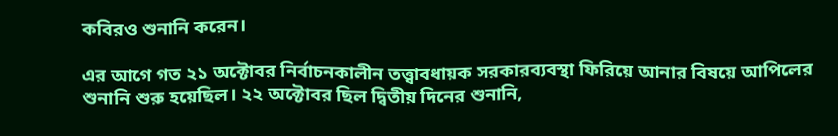কবিরও শুনানি করেন।

এর আগে গত ২১ অক্টোবর নির্বাচনকালীন তত্ত্বাবধায়ক সরকারব্যবস্থা ফিরিয়ে আনার বিষয়ে আপিলের শুনানি শুরু হয়েছিল। ২২ অক্টোবর ছিল দ্বিতীয় দিনের শুনানি,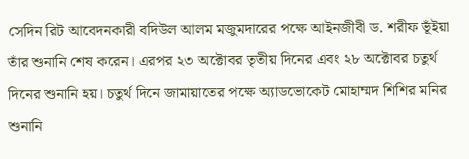সেদিন রিট আবেদনকারী বদিউল আলম মজুমদারের পক্ষে আইনজীবী ড. শরীফ ভূঁইয়া তাঁর শুনানি শেষ করেন। এরপর ২৩ অক্টোবর তৃতীয় দিনের এবং ২৮ অক্টোবর চতুর্থ দিনের শুনানি হয়। চতুর্থ দিনে জামায়াতের পক্ষে অ্যাডভোকেট মোহাম্মদ শিশির মনির শুনানি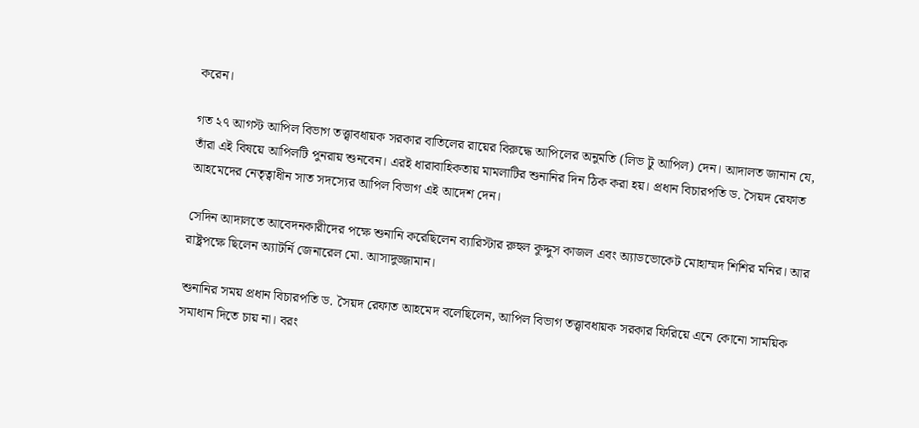করেন।

গত ২৭ আগস্ট আপিল বিভাগ তত্ত্বাবধায়ক সরকার বাতিলের রায়ের বিরুদ্ধে আপিলের অনুমতি (লিভ টু আপিল) দেন। আদালত জানান যে, তাঁরা এই বিষয়ে আপিলটি পুনরায় শুনবেন। এরই ধারাবাহিকতায় মামলাটির শুনানির দিন ঠিক করা হয়। প্রধান বিচারপতি ড. সৈয়দ রেফাত আহমেদের নেতৃত্বাধীন সাত সদস্যের আপিল বিভাগ এই আদেশ দেন।

সেদিন আদালতে আবেদনকারীদের পক্ষে শুনানি করেছিলেন ব্যারিস্টার রুহুল কুদ্দুস কাজল এবং অ্যাডভোকেট মোহাম্মদ শিশির মনির। আর রাষ্ট্রপক্ষে ছিলেন অ্যাটর্নি জেনারেল মো. আসাদুজ্জামান।

শুনানির সময় প্রধান বিচারপতি ড. সৈয়দ রেফাত আহমেদ বলেছিলেন, আপিল বিভাগ তত্ত্বাবধায়ক সরকার ফিরিয়ে এনে কোনো সাময়িক সমাধান দিতে চায় না। বরং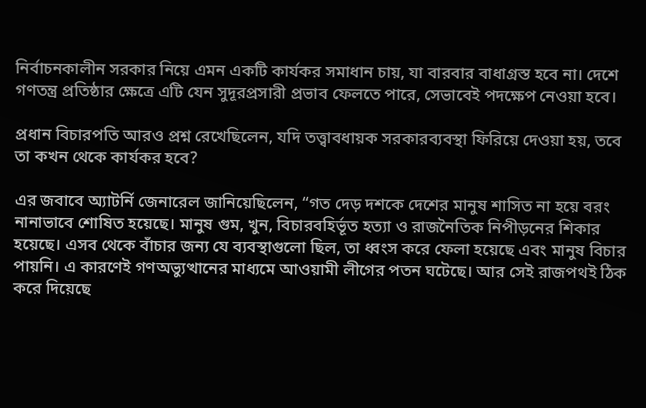নির্বাচনকালীন সরকার নিয়ে এমন একটি কার্যকর সমাধান চায়, যা বারবার বাধাগ্রস্ত হবে না। দেশে গণতন্ত্র প্রতিষ্ঠার ক্ষেত্রে এটি যেন সুদূরপ্রসারী প্রভাব ফেলতে পারে, সেভাবেই পদক্ষেপ নেওয়া হবে।

প্রধান বিচারপতি আরও প্রশ্ন রেখেছিলেন, যদি তত্ত্বাবধায়ক সরকারব্যবস্থা ফিরিয়ে দেওয়া হয়, তবে তা কখন থেকে কার্যকর হবে?

এর জবাবে অ্যাটর্নি জেনারেল জানিয়েছিলেন, “গত দেড় দশকে দেশের মানুষ শাসিত না হয়ে বরং নানাভাবে শোষিত হয়েছে। মানুষ গুম, খুন, বিচারবহির্ভূত হত্যা ও রাজনৈতিক নিপীড়নের শিকার হয়েছে। এসব থেকে বাঁচার জন্য যে ব্যবস্থাগুলো ছিল, তা ধ্বংস করে ফেলা হয়েছে এবং মানুষ বিচার পায়নি। এ কারণেই গণঅভ্যুত্থানের মাধ্যমে আওয়ামী লীগের পতন ঘটেছে। আর সেই রাজপথই ঠিক করে দিয়েছে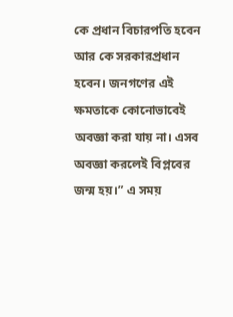কে প্রধান বিচারপতি হবেন আর কে সরকারপ্রধান হবেন। জনগণের এই ক্ষমতাকে কোনোভাবেই অবজ্ঞা করা যায় না। এসব অবজ্ঞা করলেই বিপ্লবের জন্ম হয়।” এ সময়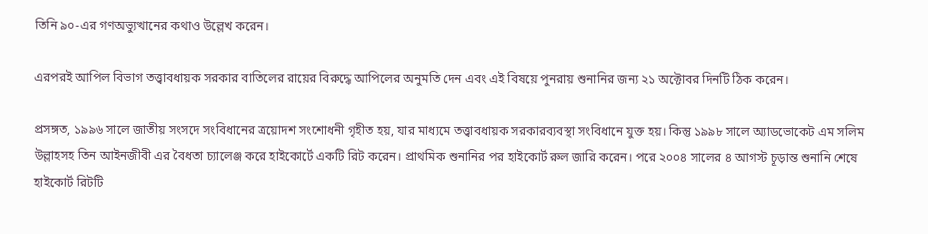তিনি ৯০-এর গণঅভ্যুত্থানের কথাও উল্লেখ করেন।

এরপরই আপিল বিভাগ তত্ত্বাবধায়ক সরকার বাতিলের রায়ের বিরুদ্ধে আপিলের অনুমতি দেন এবং এই বিষয়ে পুনরায় শুনানির জন্য ২১ অক্টোবর দিনটি ঠিক করেন।

প্রসঙ্গত, ১৯৯৬ সালে জাতীয় সংসদে সংবিধানের ত্রয়োদশ সংশোধনী গৃহীত হয়, যার মাধ্যমে তত্ত্বাবধায়ক সরকারব্যবস্থা সংবিধানে যুক্ত হয়। কিন্তু ১৯৯৮ সালে অ্যাডভোকেট এম সলিম উল্লাহসহ তিন আইনজীবী এর বৈধতা চ্যালেঞ্জ করে হাইকোর্টে একটি রিট করেন। প্রাথমিক শুনানির পর হাইকোর্ট রুল জারি করেন। পরে ২০০৪ সালের ৪ আগস্ট চূড়ান্ত শুনানি শেষে হাইকোর্ট রিটটি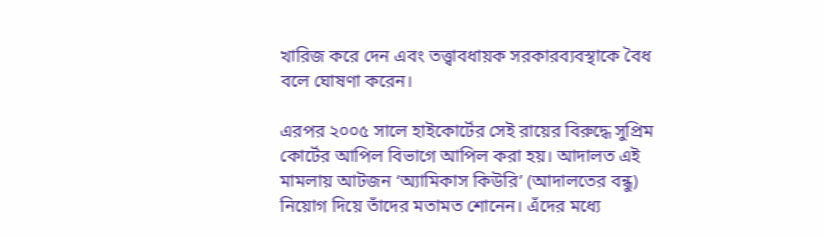খারিজ করে দেন এবং তত্ত্বাবধায়ক সরকারব্যবস্থাকে বৈধ বলে ঘোষণা করেন।

এরপর ২০০৫ সালে হাইকোর্টের সেই রায়ের বিরুদ্ধে সুপ্রিম কোর্টের আপিল বিভাগে আপিল করা হয়। আদালত এই মামলায় আটজন ‘অ্যামিকাস কিউরি’ (আদালতের বন্ধু) নিয়োগ দিয়ে তাঁদের মতামত শোনেন। এঁদের মধ্যে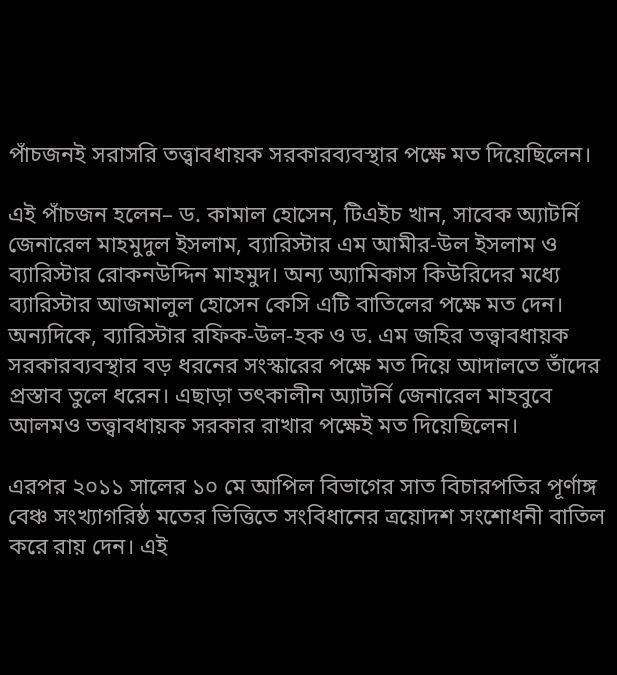পাঁচজনই সরাসরি তত্ত্বাবধায়ক সরকারব্যবস্থার পক্ষে মত দিয়েছিলেন।

এই পাঁচজন হলেন– ড. কামাল হোসেন, টিএইচ খান, সাবেক অ্যাটর্নি জেনারেল মাহমুদুল ইসলাম, ব্যারিস্টার এম আমীর-উল ইসলাম ও ব্যারিস্টার রোকনউদ্দিন মাহমুদ। অন্য অ্যামিকাস কিউরিদের মধ্যে ব্যারিস্টার আজমালুল হোসেন কেসি এটি বাতিলের পক্ষে মত দেন। অন্যদিকে, ব্যারিস্টার রফিক-উল-হক ও ড. এম জহির তত্ত্বাবধায়ক সরকারব্যবস্থার বড় ধরনের সংস্কারের পক্ষে মত দিয়ে আদালতে তাঁদের প্রস্তাব তুলে ধরেন। এছাড়া তৎকালীন অ্যাটর্নি জেনারেল মাহবুবে আলমও তত্ত্বাবধায়ক সরকার রাখার পক্ষেই মত দিয়েছিলেন।

এরপর ২০১১ সালের ১০ মে আপিল বিভাগের সাত বিচারপতির পূর্ণাঙ্গ বেঞ্চ সংখ্যাগরিষ্ঠ মতের ভিত্তিতে সংবিধানের ত্রয়োদশ সংশোধনী বাতিল করে রায় দেন। এই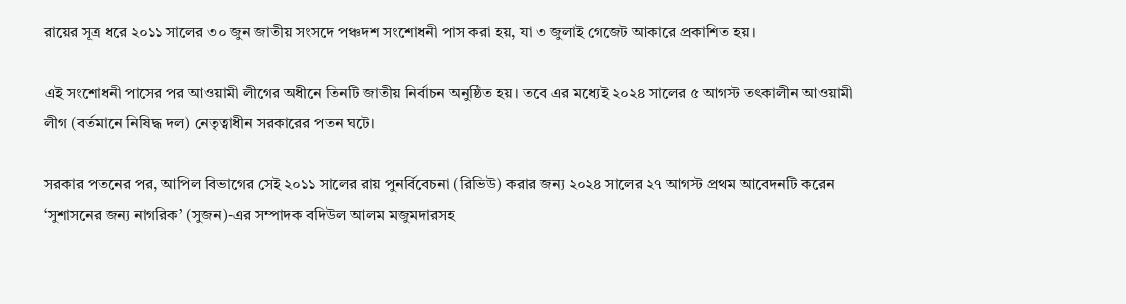রায়ের সূত্র ধরে ২০১১ সালের ৩০ জুন জাতীয় সংসদে পঞ্চদশ সংশোধনী পাস করা হয়, যা ৩ জুলাই গেজেট আকারে প্রকাশিত হয়।

এই সংশোধনী পাসের পর আওয়ামী লীগের অধীনে তিনটি জাতীয় নির্বাচন অনুষ্ঠিত হয়। তবে এর মধ্যেই ২০২৪ সালের ৫ আগস্ট তৎকালীন আওয়ামী লীগ (বর্তমানে নিষিদ্ধ দল) নেতৃত্বাধীন সরকারের পতন ঘটে।

সরকার পতনের পর, আপিল বিভাগের সেই ২০১১ সালের রায় পুনর্বিবেচনা (রিভিউ) করার জন্য ২০২৪ সালের ২৭ আগস্ট প্রথম আবেদনটি করেন ‘সুশাসনের জন্য নাগরিক’ (সুজন)-এর সম্পাদক বদিউল আলম মজুমদারসহ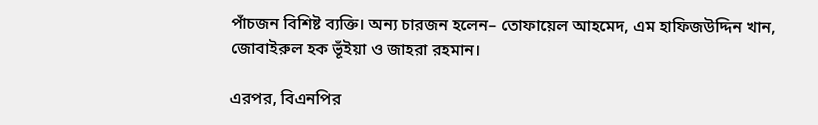পাঁচজন বিশিষ্ট ব্যক্তি। অন্য চারজন হলেন– তোফায়েল আহমেদ, এম হাফিজউদ্দিন খান, জোবাইরুল হক ভূঁইয়া ও জাহরা রহমান।

এরপর, বিএনপির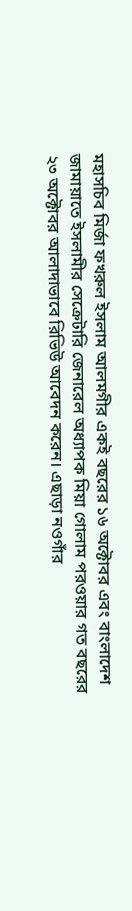মহাসচিব মির্জা ফখরুল ইসলাম আলমগীর একই বছরের ১৬ অক্টোবর এবং বাংলাদেশ জামায়াতে ইসলামীর সেক্রেটারি জেনারেল অধ্যাপক মিয়া গোলাম পরওয়ার গত বছরের ২৩ অক্টোবর আলাদাভাবে রিভিউ আবেদন করেন। এছাড়া নওগাঁর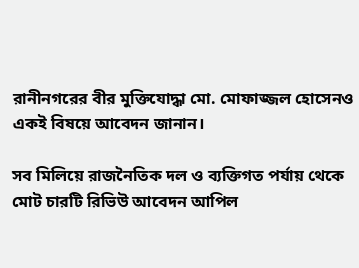রানীনগরের বীর মুক্তিযোদ্ধা মো. মোফাজ্জল হোসেনও একই বিষয়ে আবেদন জানান।

সব মিলিয়ে রাজনৈতিক দল ও ব্যক্তিগত পর্যায় থেকে মোট চারটি রিভিউ আবেদন আপিল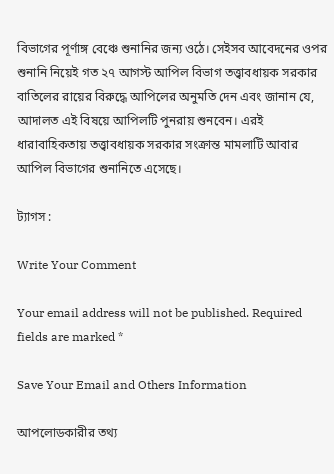বিভাগের পূর্ণাঙ্গ বেঞ্চে শুনানির জন্য ওঠে। সেইসব আবেদনের ওপর শুনানি নিয়েই গত ২৭ আগস্ট আপিল বিভাগ তত্ত্বাবধায়ক সরকার বাতিলের রায়ের বিরুদ্ধে আপিলের অনুমতি দেন এবং জানান যে, আদালত এই বিষয়ে আপিলটি পুনরায় শুনবেন। এরই ধারাবাহিকতায় তত্ত্বাবধায়ক সরকার সংক্রান্ত মামলাটি আবার আপিল বিভাগের শুনানিতে এসেছে।

ট্যাগস :

Write Your Comment

Your email address will not be published. Required fields are marked *

Save Your Email and Others Information

আপলোডকারীর তথ্য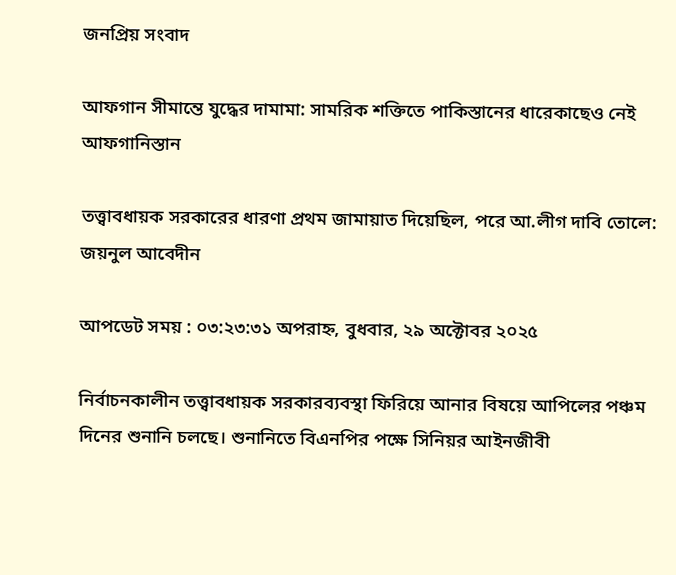জনপ্রিয় সংবাদ

আফগান সীমান্তে যুদ্ধের দামামা: সামরিক শক্তিতে পাকিস্তানের ধারেকাছেও নেই আফগানিস্তান

তত্ত্বাবধায়ক সরকারের ধারণা প্রথম জামায়াত দিয়েছিল, পরে আ.লীগ দাবি তোলে: জয়নুল আবেদীন

আপডেট সময় : ০৩:২৩:৩১ অপরাহ্ন, বুধবার, ২৯ অক্টোবর ২০২৫

নির্বাচনকালীন তত্ত্বাবধায়ক সরকারব্যবস্থা ফিরিয়ে আনার বিষয়ে আপিলের পঞ্চম দিনের শুনানি চলছে। শুনানিতে বিএনপির পক্ষে সিনিয়র আইনজীবী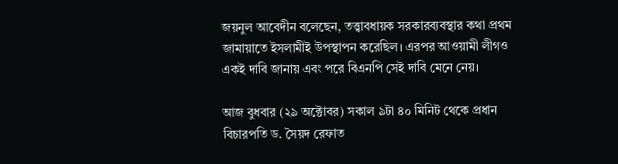জয়নুল আবেদীন বলেছেন, তত্ত্বাবধায়ক সরকারব্যবস্থার কথা প্রথম জামায়াতে ইসলামীই উপস্থাপন করেছিল। এরপর আওয়ামী লীগও একই দাবি জানায় এবং পরে বিএনপি সেই দাবি মেনে নেয়।

আজ বুধবার (২৯ অক্টোবর) সকাল ৯টা ৪০ মিনিট থেকে প্রধান বিচারপতি ড. সৈয়দ রেফাত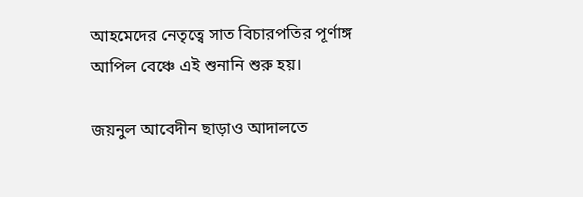আহমেদের নেতৃত্বে সাত বিচারপতির পূর্ণাঙ্গ আপিল বেঞ্চে এই শুনানি শুরু হয়।

জয়নুল আবেদীন ছাড়াও আদালতে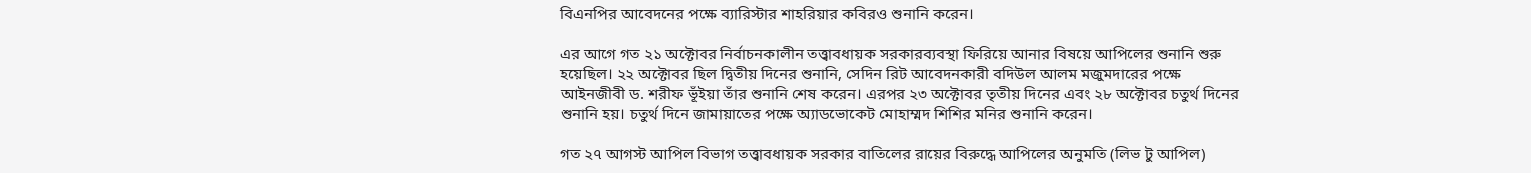বিএনপির আবেদনের পক্ষে ব্যারিস্টার শাহরিয়ার কবিরও শুনানি করেন।

এর আগে গত ২১ অক্টোবর নির্বাচনকালীন তত্ত্বাবধায়ক সরকারব্যবস্থা ফিরিয়ে আনার বিষয়ে আপিলের শুনানি শুরু হয়েছিল। ২২ অক্টোবর ছিল দ্বিতীয় দিনের শুনানি, সেদিন রিট আবেদনকারী বদিউল আলম মজুমদারের পক্ষে আইনজীবী ড. শরীফ ভূঁইয়া তাঁর শুনানি শেষ করেন। এরপর ২৩ অক্টোবর তৃতীয় দিনের এবং ২৮ অক্টোবর চতুর্থ দিনের শুনানি হয়। চতুর্থ দিনে জামায়াতের পক্ষে অ্যাডভোকেট মোহাম্মদ শিশির মনির শুনানি করেন।

গত ২৭ আগস্ট আপিল বিভাগ তত্ত্বাবধায়ক সরকার বাতিলের রায়ের বিরুদ্ধে আপিলের অনুমতি (লিভ টু আপিল)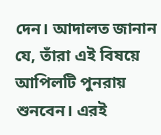দেন। আদালত জানান যে, তাঁরা এই বিষয়ে আপিলটি পুনরায় শুনবেন। এরই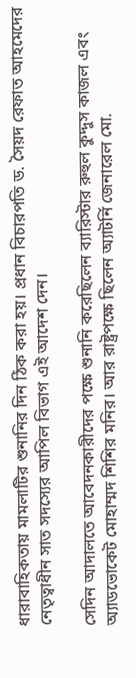ধারাবাহিকতায় মামলাটির শুনানির দিন ঠিক করা হয়। প্রধান বিচারপতি ড. সৈয়দ রেফাত আহমেদের নেতৃত্বাধীন সাত সদস্যের আপিল বিভাগ এই আদেশ দেন।

সেদিন আদালতে আবেদনকারীদের পক্ষে শুনানি করেছিলেন ব্যারিস্টার রুহুল কুদ্দুস কাজল এবং অ্যাডভোকেট মোহাম্মদ শিশির মনির। আর রাষ্ট্রপক্ষে ছিলেন অ্যাটর্নি জেনারেল মো.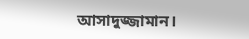আসাদুজ্জামান।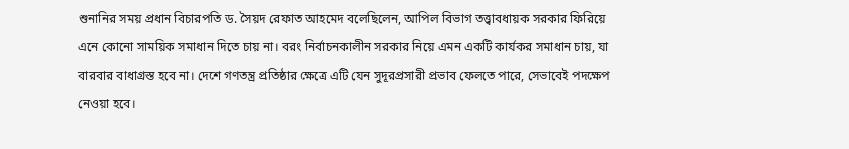শুনানির সময় প্রধান বিচারপতি ড. সৈয়দ রেফাত আহমেদ বলেছিলেন, আপিল বিভাগ তত্ত্বাবধায়ক সরকার ফিরিয়ে এনে কোনো সাময়িক সমাধান দিতে চায় না। বরং নির্বাচনকালীন সরকার নিয়ে এমন একটি কার্যকর সমাধান চায়, যা বারবার বাধাগ্রস্ত হবে না। দেশে গণতন্ত্র প্রতিষ্ঠার ক্ষেত্রে এটি যেন সুদূরপ্রসারী প্রভাব ফেলতে পারে, সেভাবেই পদক্ষেপ নেওয়া হবে।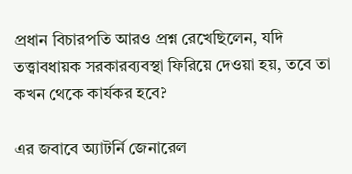প্রধান বিচারপতি আরও প্রশ্ন রেখেছিলেন, যদি তত্ত্বাবধায়ক সরকারব্যবস্থা ফিরিয়ে দেওয়া হয়, তবে তা কখন থেকে কার্যকর হবে?

এর জবাবে অ্যাটর্নি জেনারেল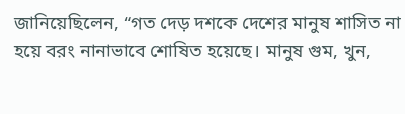জানিয়েছিলেন, “গত দেড় দশকে দেশের মানুষ শাসিত না হয়ে বরং নানাভাবে শোষিত হয়েছে। মানুষ গুম, খুন,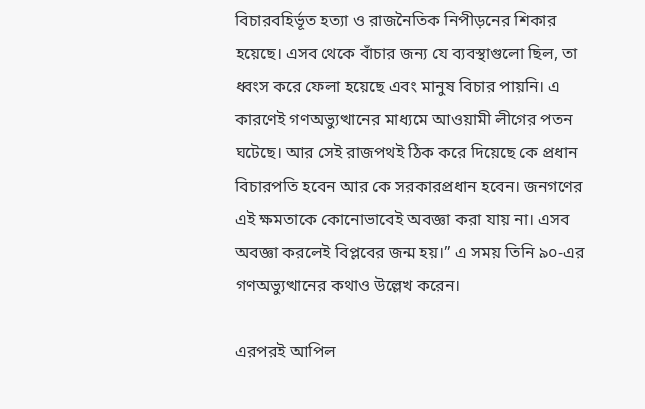বিচারবহির্ভূত হত্যা ও রাজনৈতিক নিপীড়নের শিকার হয়েছে। এসব থেকে বাঁচার জন্য যে ব্যবস্থাগুলো ছিল, তা ধ্বংস করে ফেলা হয়েছে এবং মানুষ বিচার পায়নি। এ কারণেই গণঅভ্যুত্থানের মাধ্যমে আওয়ামী লীগের পতন ঘটেছে। আর সেই রাজপথই ঠিক করে দিয়েছে কে প্রধান বিচারপতি হবেন আর কে সরকারপ্রধান হবেন। জনগণের এই ক্ষমতাকে কোনোভাবেই অবজ্ঞা করা যায় না। এসব অবজ্ঞা করলেই বিপ্লবের জন্ম হয়।” এ সময় তিনি ৯০-এর গণঅভ্যুত্থানের কথাও উল্লেখ করেন।

এরপরই আপিল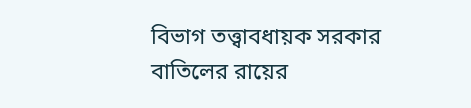বিভাগ তত্ত্বাবধায়ক সরকার বাতিলের রায়ের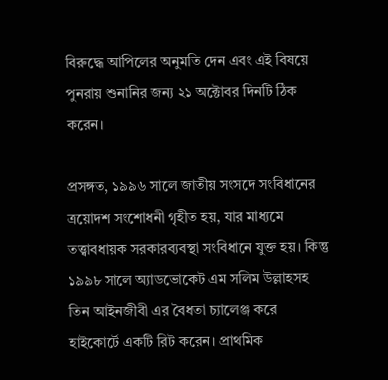বিরুদ্ধে আপিলের অনুমতি দেন এবং এই বিষয়ে পুনরায় শুনানির জন্য ২১ অক্টোবর দিনটি ঠিক করেন।

প্রসঙ্গত, ১৯৯৬ সালে জাতীয় সংসদে সংবিধানের ত্রয়োদশ সংশোধনী গৃহীত হয়, যার মাধ্যমে তত্ত্বাবধায়ক সরকারব্যবস্থা সংবিধানে যুক্ত হয়। কিন্তু ১৯৯৮ সালে অ্যাডভোকেট এম সলিম উল্লাহসহ তিন আইনজীবী এর বৈধতা চ্যালেঞ্জ করে হাইকোর্টে একটি রিট করেন। প্রাথমিক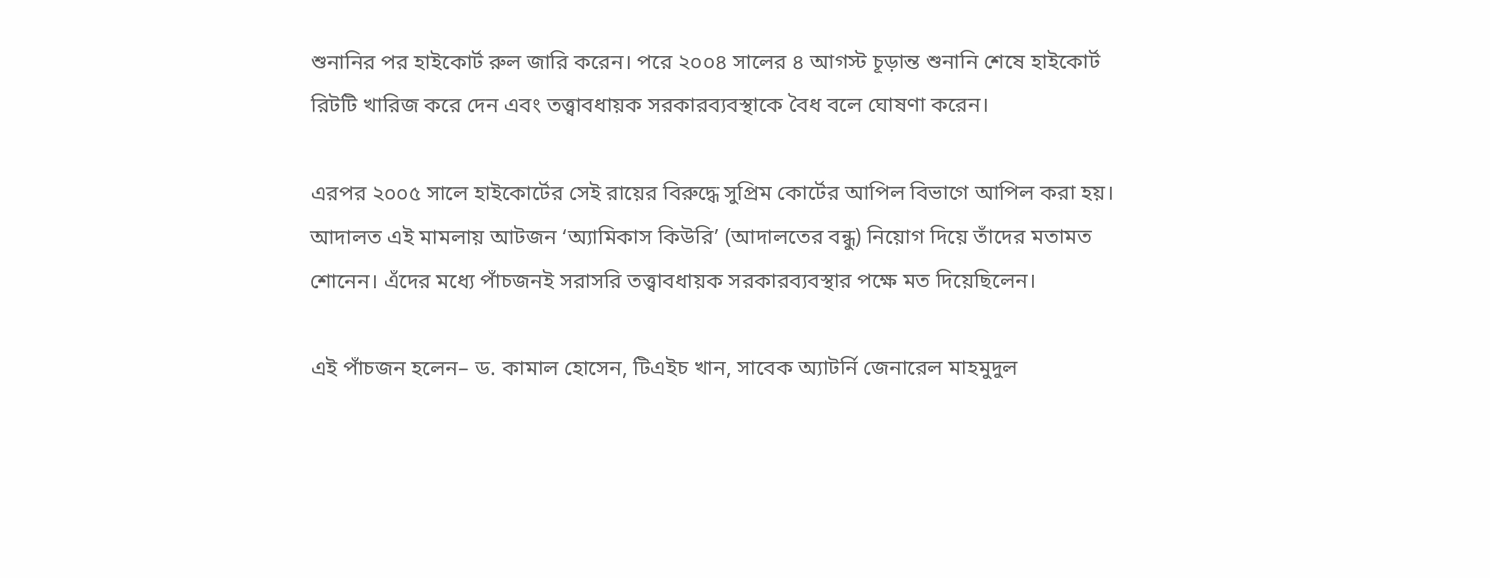শুনানির পর হাইকোর্ট রুল জারি করেন। পরে ২০০৪ সালের ৪ আগস্ট চূড়ান্ত শুনানি শেষে হাইকোর্ট রিটটি খারিজ করে দেন এবং তত্ত্বাবধায়ক সরকারব্যবস্থাকে বৈধ বলে ঘোষণা করেন।

এরপর ২০০৫ সালে হাইকোর্টের সেই রায়ের বিরুদ্ধে সুপ্রিম কোর্টের আপিল বিভাগে আপিল করা হয়। আদালত এই মামলায় আটজন ‘অ্যামিকাস কিউরি’ (আদালতের বন্ধু) নিয়োগ দিয়ে তাঁদের মতামত শোনেন। এঁদের মধ্যে পাঁচজনই সরাসরি তত্ত্বাবধায়ক সরকারব্যবস্থার পক্ষে মত দিয়েছিলেন।

এই পাঁচজন হলেন– ড. কামাল হোসেন, টিএইচ খান, সাবেক অ্যাটর্নি জেনারেল মাহমুদুল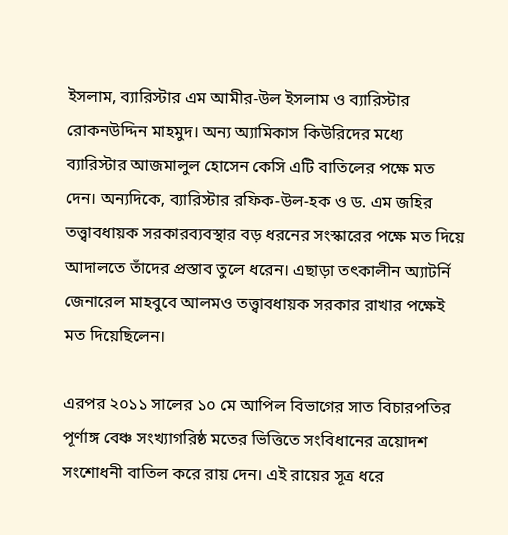ইসলাম, ব্যারিস্টার এম আমীর-উল ইসলাম ও ব্যারিস্টার রোকনউদ্দিন মাহমুদ। অন্য অ্যামিকাস কিউরিদের মধ্যে ব্যারিস্টার আজমালুল হোসেন কেসি এটি বাতিলের পক্ষে মত দেন। অন্যদিকে, ব্যারিস্টার রফিক-উল-হক ও ড. এম জহির তত্ত্বাবধায়ক সরকারব্যবস্থার বড় ধরনের সংস্কারের পক্ষে মত দিয়ে আদালতে তাঁদের প্রস্তাব তুলে ধরেন। এছাড়া তৎকালীন অ্যাটর্নি জেনারেল মাহবুবে আলমও তত্ত্বাবধায়ক সরকার রাখার পক্ষেই মত দিয়েছিলেন।

এরপর ২০১১ সালের ১০ মে আপিল বিভাগের সাত বিচারপতির পূর্ণাঙ্গ বেঞ্চ সংখ্যাগরিষ্ঠ মতের ভিত্তিতে সংবিধানের ত্রয়োদশ সংশোধনী বাতিল করে রায় দেন। এই রায়ের সূত্র ধরে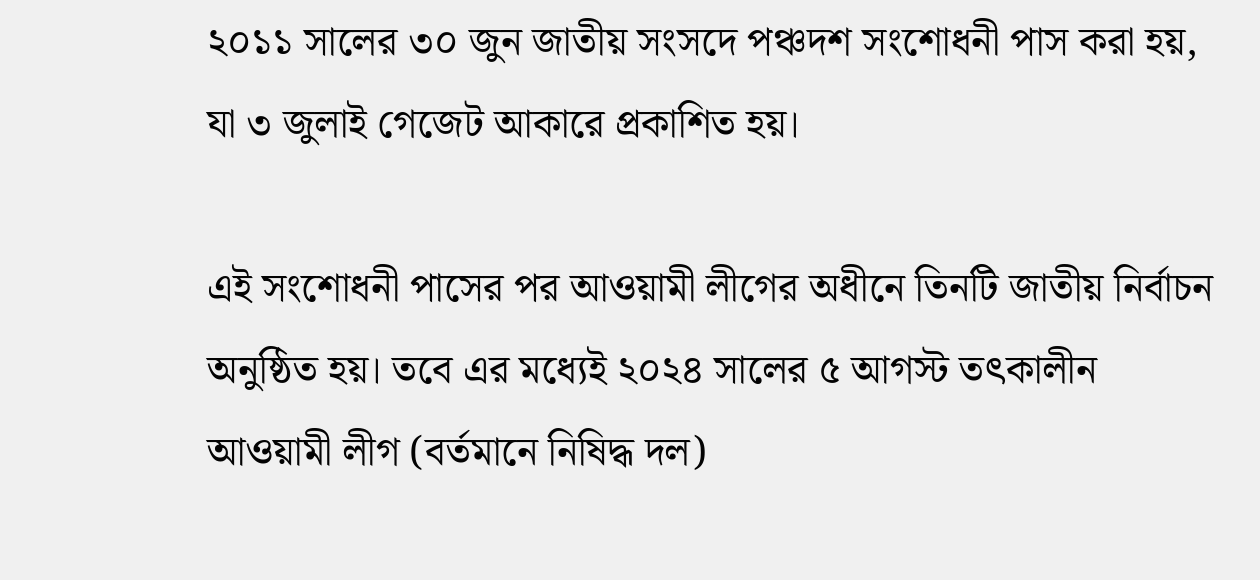২০১১ সালের ৩০ জুন জাতীয় সংসদে পঞ্চদশ সংশোধনী পাস করা হয়, যা ৩ জুলাই গেজেট আকারে প্রকাশিত হয়।

এই সংশোধনী পাসের পর আওয়ামী লীগের অধীনে তিনটি জাতীয় নির্বাচন অনুষ্ঠিত হয়। তবে এর মধ্যেই ২০২৪ সালের ৫ আগস্ট তৎকালীন আওয়ামী লীগ (বর্তমানে নিষিদ্ধ দল)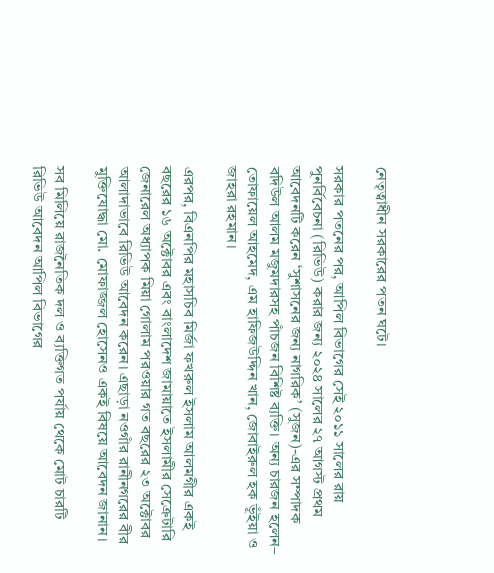নেতৃত্বাধীন সরকারের পতন ঘটে।

সরকার পতনের পর, আপিল বিভাগের সেই ২০১১ সালের রায় পুনর্বিবেচনা (রিভিউ) করার জন্য ২০২৪ সালের ২৭ আগস্ট প্রথম আবেদনটি করেন ‘সুশাসনের জন্য নাগরিক’ (সুজন)-এর সম্পাদক বদিউল আলম মজুমদারসহ পাঁচজন বিশিষ্ট ব্যক্তি। অন্য চারজন হলেন– তোফায়েল আহমেদ, এম হাফিজউদ্দিন খান, জোবাইরুল হক ভূঁইয়া ও জাহরা রহমান।

এরপর, বিএনপির মহাসচিব মির্জা ফখরুল ইসলাম আলমগীর একই বছরের ১৬ অক্টোবর এবং বাংলাদেশ জামায়াতে ইসলামীর সেক্রেটারি জেনারেল অধ্যাপক মিয়া গোলাম পরওয়ার গত বছরের ২৩ অক্টোবর আলাদাভাবে রিভিউ আবেদন করেন। এছাড়া নওগাঁর রানীনগরের বীর মুক্তিযোদ্ধা মো. মোফাজ্জল হোসেনও একই বিষয়ে আবেদন জানান।

সব মিলিয়ে রাজনৈতিক দল ও ব্যক্তিগত পর্যায় থেকে মোট চারটি রিভিউ আবেদন আপিল বিভাগের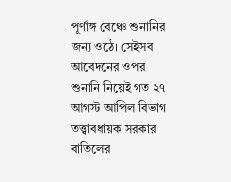পূর্ণাঙ্গ বেঞ্চে শুনানির জন্য ওঠে। সেইসব আবেদনের ওপর শুনানি নিয়েই গত ২৭ আগস্ট আপিল বিভাগ তত্ত্বাবধায়ক সরকার বাতিলের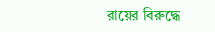রায়ের বিরুদ্ধে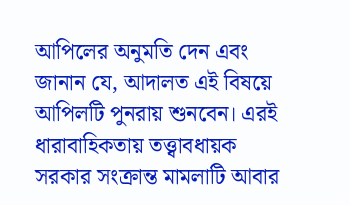আপিলের অনুমতি দেন এবং জানান যে, আদালত এই বিষয়ে আপিলটি পুনরায় শুনবেন। এরই ধারাবাহিকতায় তত্ত্বাবধায়ক সরকার সংক্রান্ত মামলাটি আবার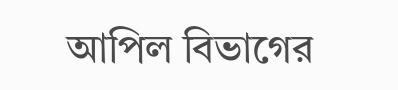আপিল বিভাগের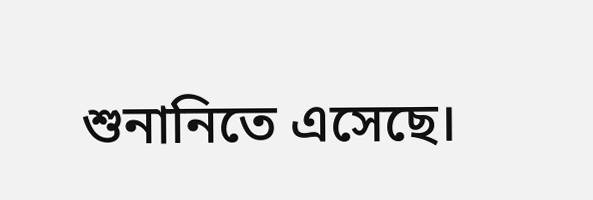শুনানিতে এসেছে।